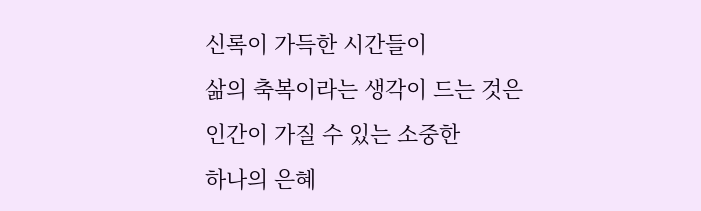신록이 가득한 시간들이
삶의 축복이라는 생각이 드는 것은
인간이 가질 수 있는 소중한
하나의 은혜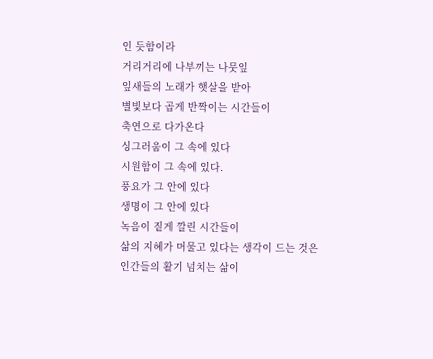인 듯함이라
거리거리에 나부끼는 나뭇잎
잎새들의 노래가 햇살을 받아
별빛보다 곱게 반짝이는 시간들이
축연으로 다가온다
싱그러움이 그 속에 있다
시원함이 그 속에 있다.
풍요가 그 안에 있다
생명이 그 안에 있다
녹음이 짙게 깔린 시간들이
삶의 지혜가 머물고 있다는 생각이 드는 것은
인간들의 활기 넘치는 삶이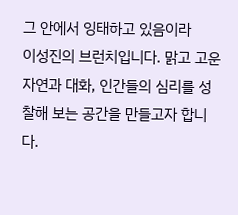그 안에서 잉태하고 있음이라
이성진의 브런치입니다. 맑고 고운 자연과 대화, 인간들의 심리를 성찰해 보는 공간을 만들고자 합니다.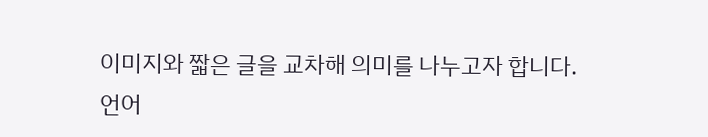이미지와 짧은 글을 교차해 의미를 나누고자 합니다. 언어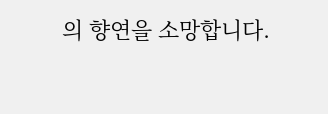의 향연을 소망합니다.